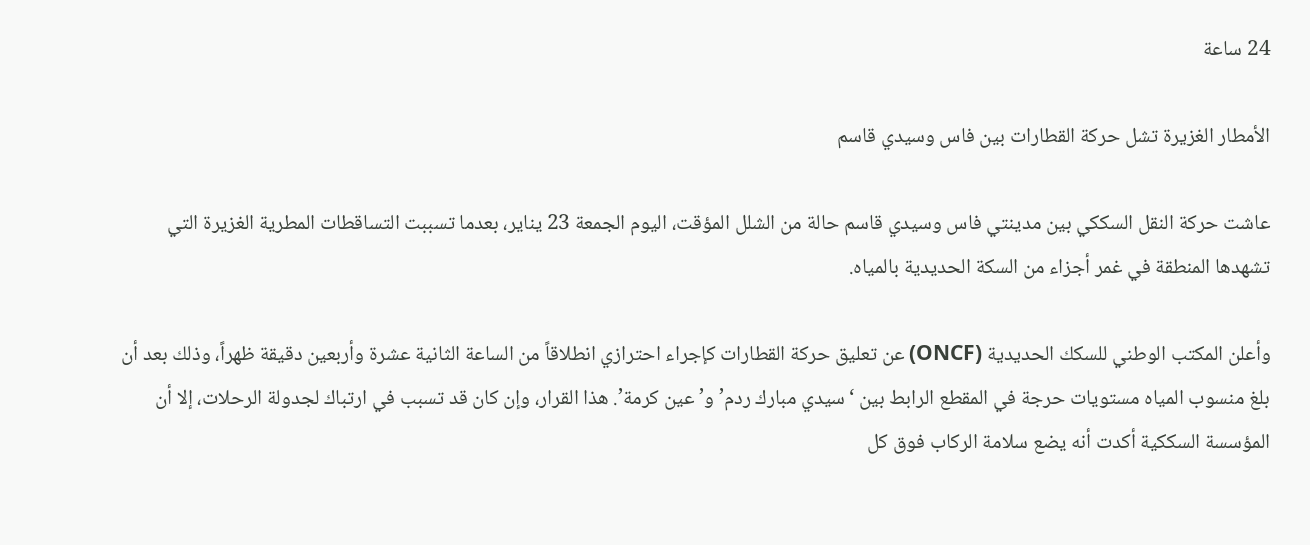24 ساعة

الأمطار الغزيرة تشل حركة القطارات بين فاس وسيدي قاسم

عاشت حركة النقل السككي بين مدينتي فاس وسيدي قاسم حالة من الشلل المؤقت، اليوم الجمعة 23 يناير، بعدما تسببت التساقطات المطرية الغزيرة التي تشهدها المنطقة في غمر أجزاء من السكة الحديدية بالمياه.

وأعلن المكتب الوطني للسكك الحديدية (ONCF) عن تعليق حركة القطارات كإجراء احترازي انطلاقاً من الساعة الثانية عشرة وأربعين دقيقة ظهراً، وذلك بعد أن بلغ منسوب المياه مستويات حرجة في المقطع الرابط بين ‘سيدي مبارك ردم’ و’عين كرمة’. هذا القرار، وإن كان قد تسبب في ارتباك لجدولة الرحلات، إلا أن المؤسسة السككية أكدت أنه يضع سلامة الركاب فوق كل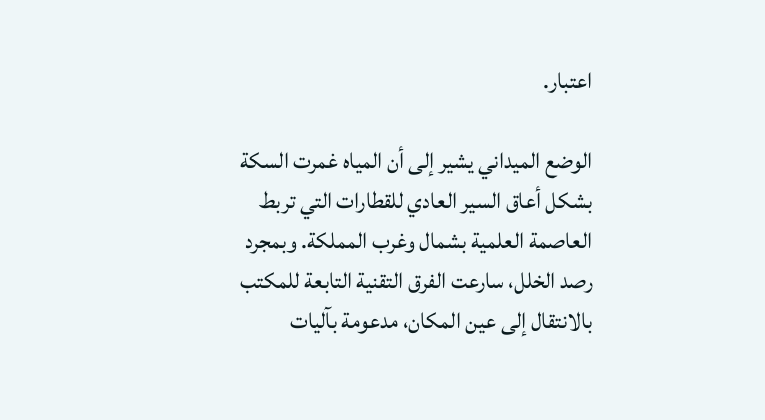اعتبار.

الوضع الميداني يشير إلى أن المياه غمرت السكة بشكل أعاق السير العادي للقطارات التي تربط العاصمة العلمية بشمال وغرب المملكة. وبمجرد رصد الخلل، سارعت الفرق التقنية التابعة للمكتب بالانتقال إلى عين المكان، مدعومة بآليات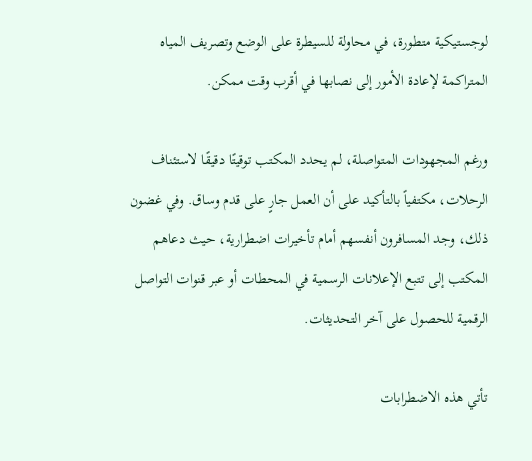لوجستيكية متطورة، في محاولة للسيطرة على الوضع وتصريف المياه المتراكمة لإعادة الأمور إلى نصابها في أقرب وقت ممكن.

ورغم المجهودات المتواصلة، لم يحدد المكتب توقيتًا دقيقًا لاستئناف الرحلات، مكتفياً بالتأكيد على أن العمل جارٍ على قدم وساق. وفي غضون ذلك، وجد المسافرون أنفسهم أمام تأخيرات اضطرارية، حيث دعاهم المكتب إلى تتبع الإعلانات الرسمية في المحطات أو عبر قنوات التواصل الرقمية للحصول على آخر التحديثات.

تأتي هذه الاضطرابات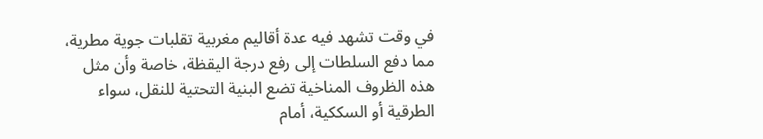في وقت تشهد فيه عدة أقاليم مغربية تقلبات جوية مطرية، مما دفع السلطات إلى رفع درجة اليقظة، خاصة وأن مثل هذه الظروف المناخية تضع البنية التحتية للنقل، سواء الطرقية أو السككية، أمام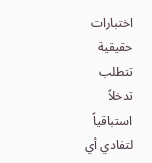اختبارات حقيقية تتطلب تدخلاً استباقياً لتفادي أي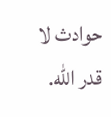حوادث لا قدر الله.